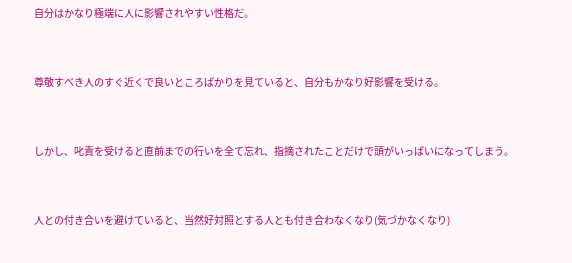自分はかなり極端に人に影響されやすい性格だ。


尊敬すべき人のすぐ近くで良いところばかりを見ていると、自分もかなり好影響を受ける。


しかし、叱責を受けると直前までの行いを全て忘れ、指摘されたことだけで頭がいっぱいになってしまう。


人との付き合いを避けていると、当然好対照とする人とも付き合わなくなり(気づかなくなり)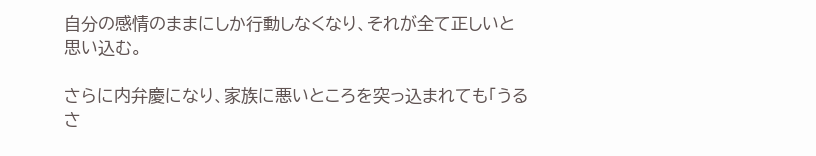自分の感情のままにしか行動しなくなり、それが全て正しいと思い込む。

さらに内弁慶になり、家族に悪いところを突っ込まれても「うるさ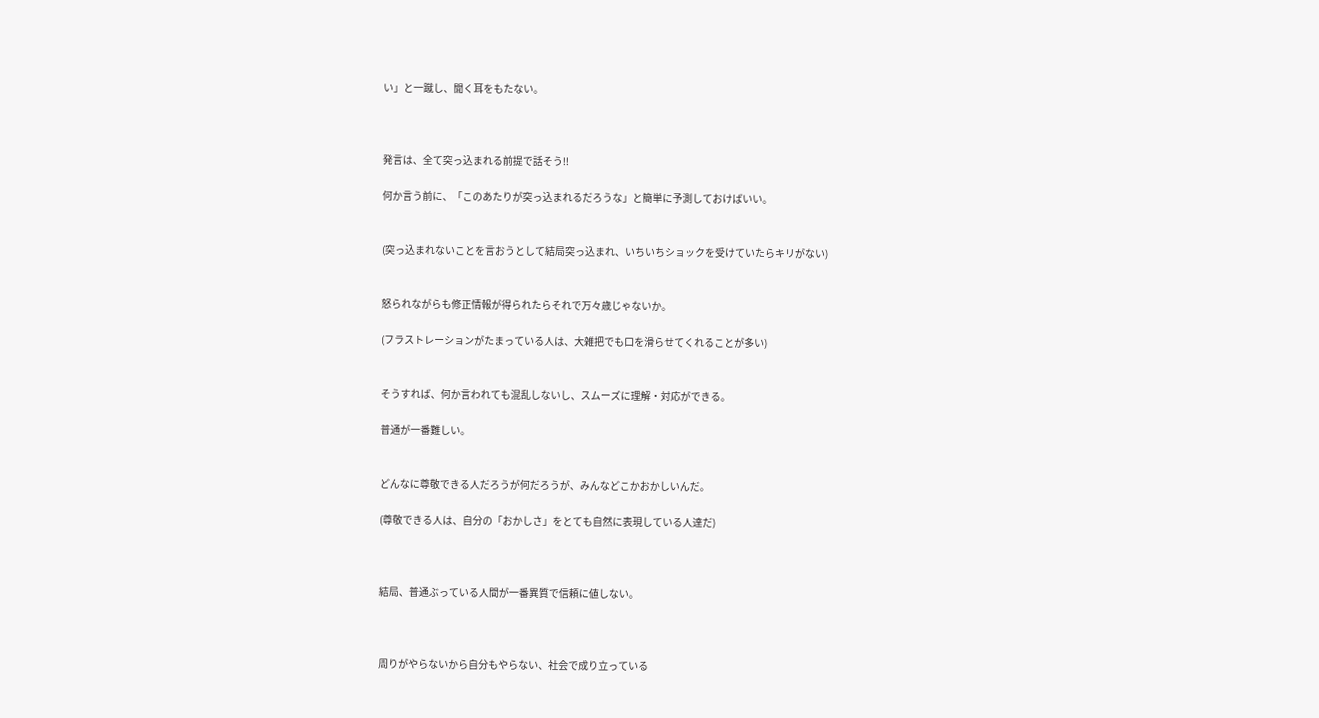い」と一蹴し、聞く耳をもたない。



発言は、全て突っ込まれる前提で話そう!!

何か言う前に、「このあたりが突っ込まれるだろうな」と簡単に予測しておけばいい。


(突っ込まれないことを言おうとして結局突っ込まれ、いちいちショックを受けていたらキリがない)


怒られながらも修正情報が得られたらそれで万々歳じゃないか。

(フラストレーションがたまっている人は、大雑把でも口を滑らせてくれることが多い)


そうすれば、何か言われても混乱しないし、スムーズに理解・対応ができる。

普通が一番難しい。


どんなに尊敬できる人だろうが何だろうが、みんなどこかおかしいんだ。

(尊敬できる人は、自分の「おかしさ」をとても自然に表現している人達だ)



結局、普通ぶっている人間が一番異質で信頼に値しない。



周りがやらないから自分もやらない、社会で成り立っている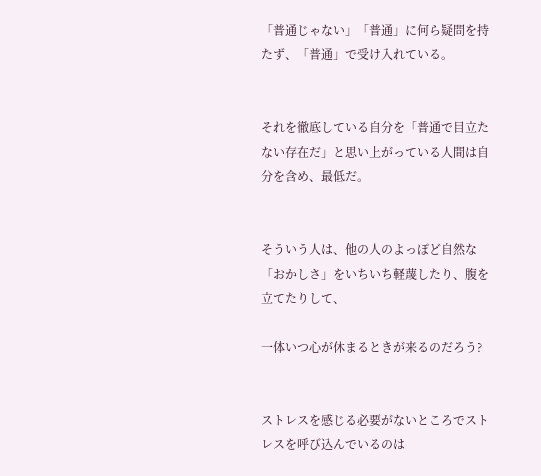「普通じゃない」「普通」に何ら疑問を持たず、「普通」で受け入れている。


それを徹底している自分を「普通で目立たない存在だ」と思い上がっている人間は自分を含め、最低だ。


そういう人は、他の人のよっぽど自然な「おかしさ」をいちいち軽蔑したり、腹を立てたりして、

一体いつ心が休まるときが来るのだろう?


ストレスを感じる必要がないところでストレスを呼び込んでいるのは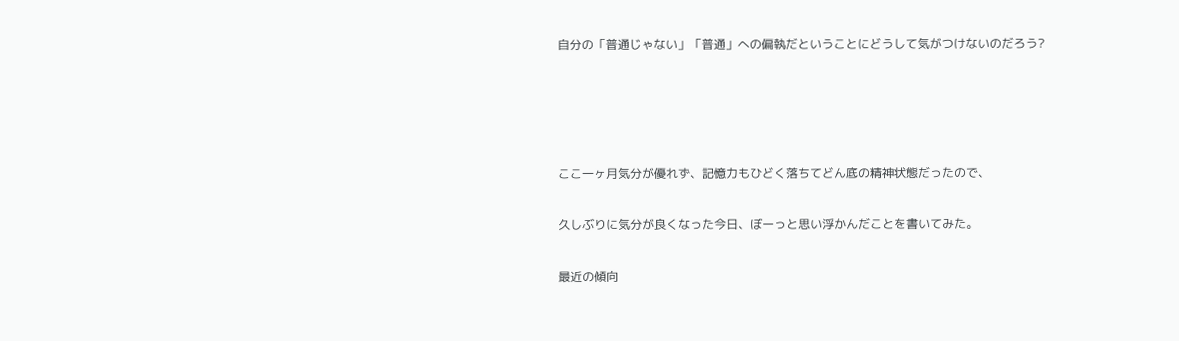自分の「普通じゃない」「普通」への偏執だということにどうして気がつけないのだろう?




ここ一ヶ月気分が優れず、記憶力もひどく落ちてどん底の精神状態だったので、

久しぶりに気分が良くなった今日、ぼーっと思い浮かんだことを書いてみた。

最近の傾向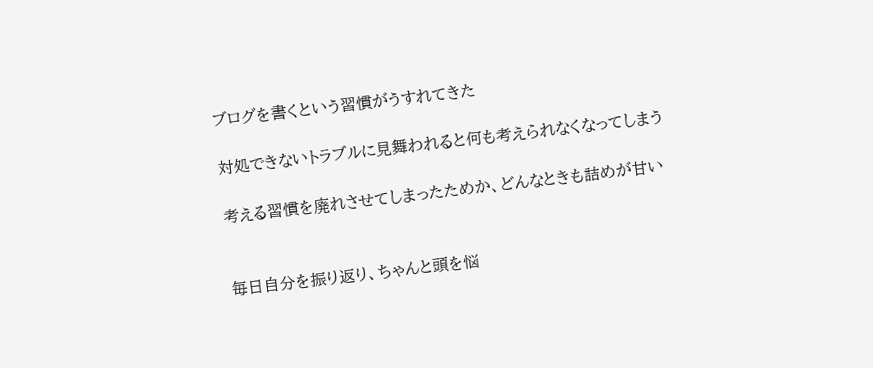ブログを書くという習慣がうすれてきた

対処できないトラブルに見舞われると何も考えられなくなってしまう

考える習慣を廃れさせてしまったためか、どんなときも詰めが甘い


毎日自分を振り返り、ちゃんと頭を悩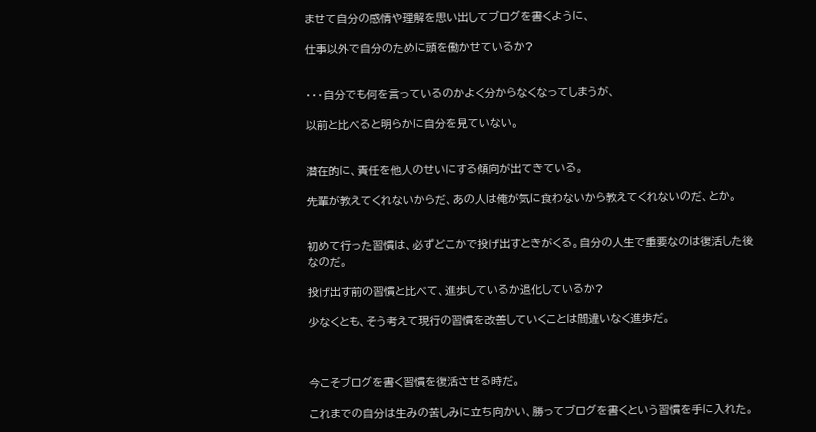ませて自分の感情や理解を思い出してブログを書くように、

仕事以外で自分のために頭を働かせているか?


・・・自分でも何を言っているのかよく分からなくなってしまうが、

以前と比べると明らかに自分を見ていない。


潜在的に、責任を他人のせいにする傾向が出てきている。

先輩が教えてくれないからだ、あの人は俺が気に食わないから教えてくれないのだ、とか。


初めて行った習慣は、必ずどこかで投げ出すときがくる。自分の人生で重要なのは復活した後なのだ。

投げ出す前の習慣と比べて、進歩しているか退化しているか?

少なくとも、そう考えて現行の習慣を改善していくことは間違いなく進歩だ。



今こそブログを書く習慣を復活させる時だ。

これまでの自分は生みの苦しみに立ち向かい、勝ってブログを書くという習慣を手に入れた。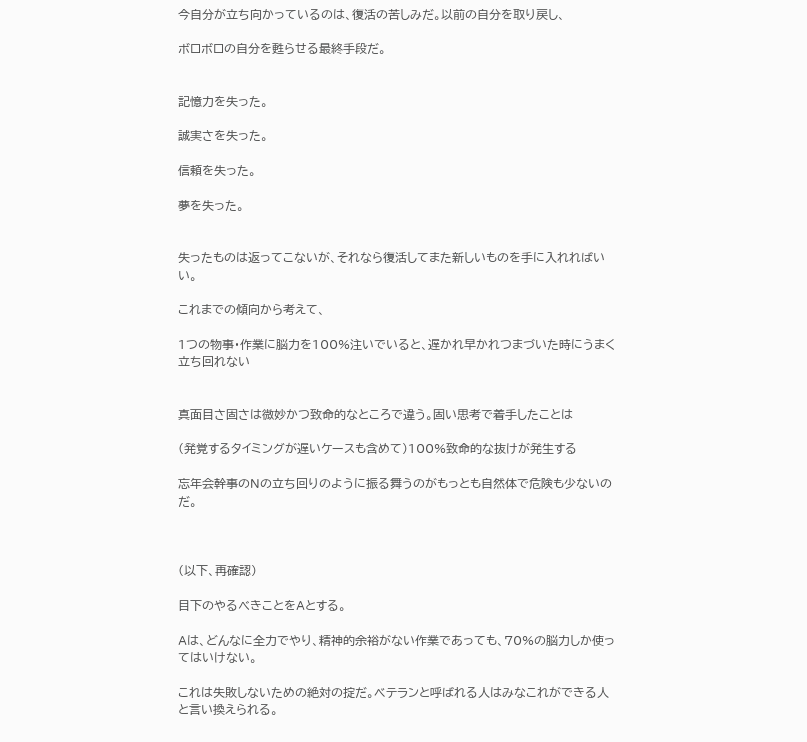今自分が立ち向かっているのは、復活の苦しみだ。以前の自分を取り戻し、

ボロボロの自分を甦らせる最終手段だ。


記憶力を失った。

誠実さを失った。

信頼を失った。

夢を失った。


失ったものは返ってこないが、それなら復活してまた新しいものを手に入れればいい。

これまでの傾向から考えて、

1つの物事・作業に脳力を100%注いでいると、遅かれ早かれつまづいた時にうまく立ち回れない


真面目さ固さは微妙かつ致命的なところで違う。固い思考で着手したことは

(発覚するタイミングが遅いケースも含めて)100%致命的な抜けが発生する

忘年会幹事のNの立ち回りのように振る舞うのがもっとも自然体で危険も少ないのだ。



(以下、再確認)

目下のやるべきことをAとする。

Aは、どんなに全力でやり、精神的余裕がない作業であっても、70%の脳力しか使ってはいけない。

これは失敗しないための絶対の掟だ。ベテランと呼ばれる人はみなこれができる人と言い換えられる。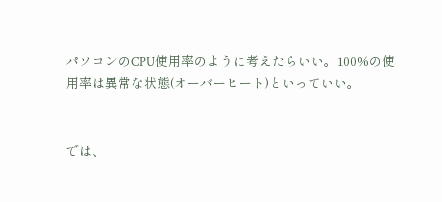パソコンのCPU使用率のように考えたらいい。100%の使用率は異常な状態(オーバーヒート)といっていい。


では、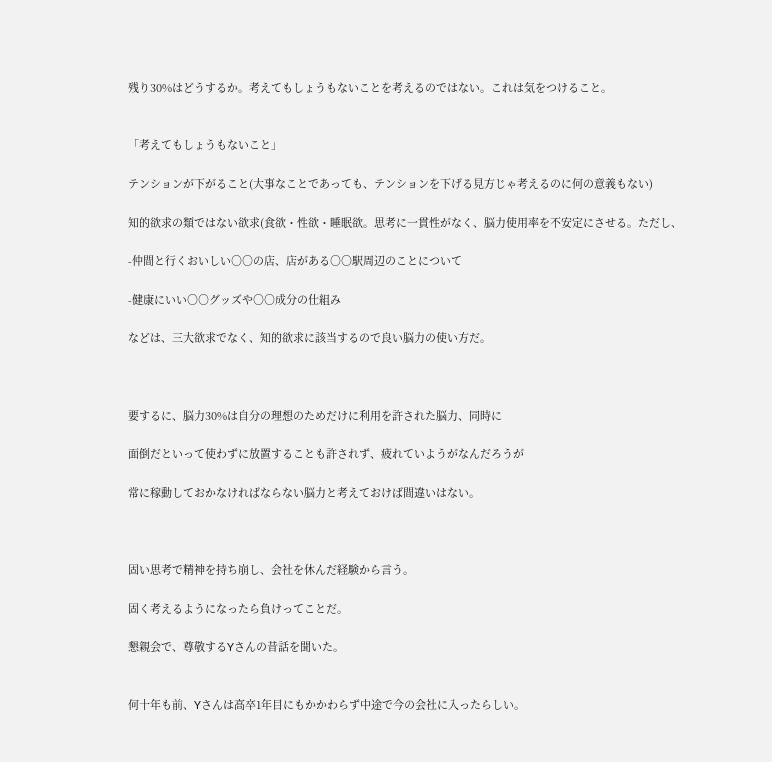残り30%はどうするか。考えてもしょうもないことを考えるのではない。これは気をつけること。


「考えてもしょうもないこと」

テンションが下がること(大事なことであっても、テンションを下げる見方じゃ考えるのに何の意義もない)

知的欲求の類ではない欲求(食欲・性欲・睡眠欲。思考に一貫性がなく、脳力使用率を不安定にさせる。ただし、

-仲間と行くおいしい○○の店、店がある○○駅周辺のことについて

-健康にいい○○グッズや○○成分の仕組み

などは、三大欲求でなく、知的欲求に該当するので良い脳力の使い方だ。



要するに、脳力30%は自分の理想のためだけに利用を許された脳力、同時に

面倒だといって使わずに放置することも許されず、疲れていようがなんだろうが

常に稼動しておかなければならない脳力と考えておけば間違いはない。



固い思考で精神を持ち崩し、会社を休んだ経験から言う。

固く考えるようになったら負けってことだ。

懇親会で、尊敬するYさんの昔話を聞いた。


何十年も前、Yさんは高卒1年目にもかかわらず中途で今の会社に入ったらしい。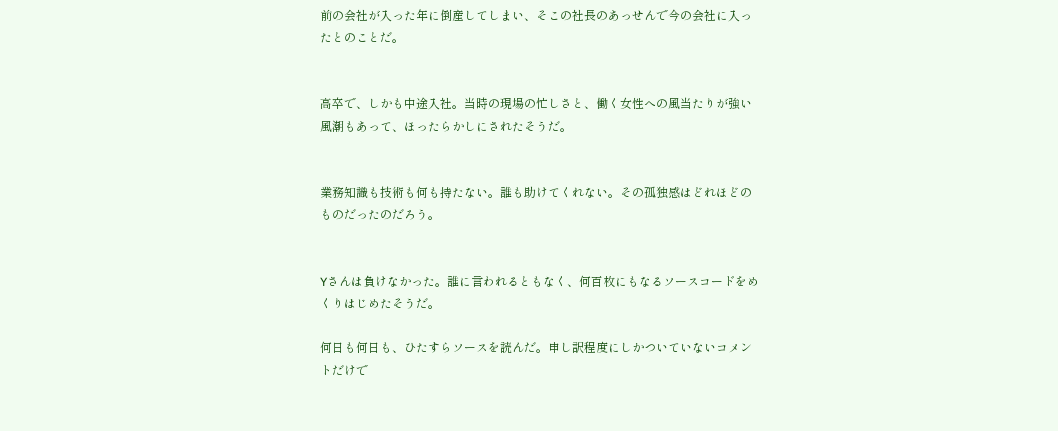前の会社が入った年に倒産してしまい、そこの社長のあっせんで今の会社に入ったとのことだ。


高卒で、しかも中途入社。当時の現場の忙しさと、働く女性への風当たりが強い風潮もあって、ほったらかしにされたそうだ。


業務知識も技術も何も持たない。誰も助けてくれない。その孤独感はどれほどのものだったのだろう。


Yさんは負けなかった。誰に言われるともなく、何百枚にもなるソースコードをめくりはじめたそうだ。

何日も何日も、ひたすらソースを読んだ。申し訳程度にしかついていないコメントだけで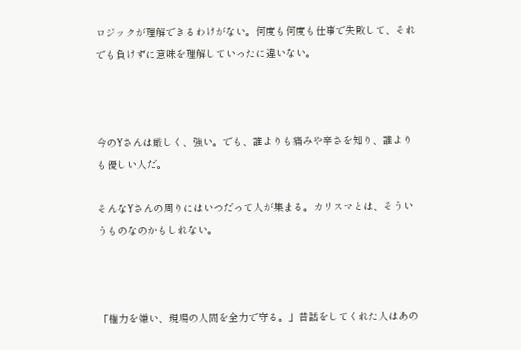ロジックが理解できるわけがない。何度も何度も仕事で失敗して、それでも負けずに意味を理解していったに違いない。



今のYさんは厳しく、強い。でも、誰よりも痛みや辛さを知り、誰よりも優しい人だ。

そんなYさんの周りにはいつだって人が集まる。カリスマとは、そういうものなのかもしれない。



「権力を嫌い、現場の人間を全力で守る。」昔話をしてくれた人はあの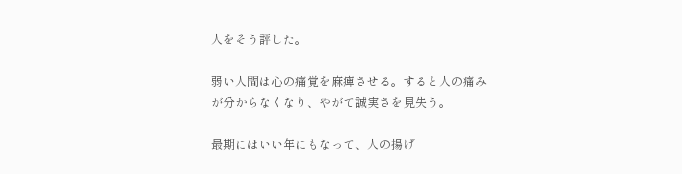人をそう評した。

弱い人間は心の痛覚を麻痺させる。すると人の痛みが分からなくなり、やがて誠実さを見失う。

最期にはいい年にもなって、人の揚げ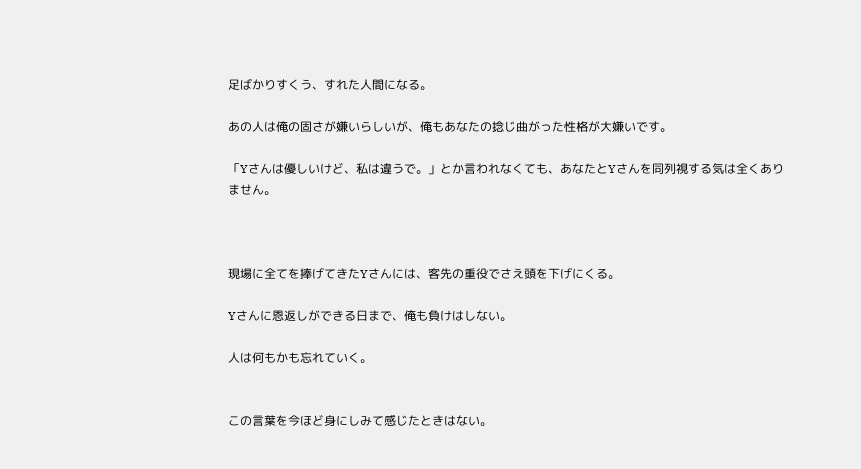足ばかりすくう、すれた人間になる。

あの人は俺の固さが嫌いらしいが、俺もあなたの捻じ曲がった性格が大嫌いです。

「Yさんは優しいけど、私は違うで。」とか言われなくても、あなたとYさんを同列視する気は全くありません。



現場に全てを捧げてきたYさんには、客先の重役でさえ頭を下げにくる。

Yさんに恩返しができる日まで、俺も負けはしない。

人は何もかも忘れていく。


この言葉を今ほど身にしみて感じたときはない。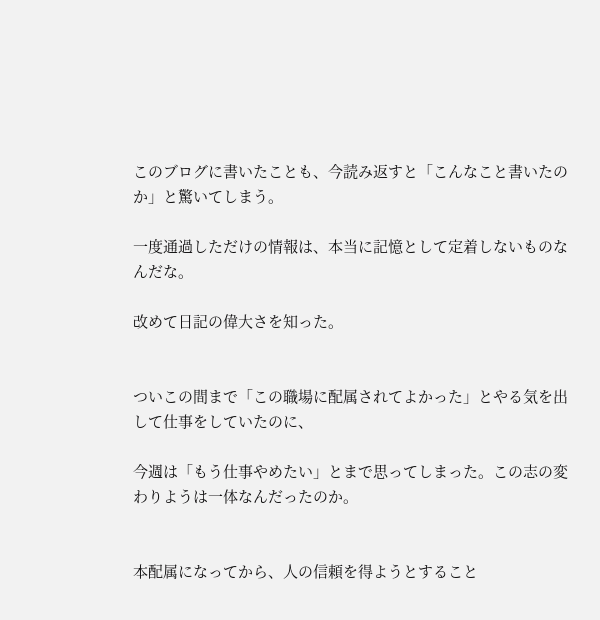このブログに書いたことも、今読み返すと「こんなこと書いたのか」と驚いてしまう。

一度通過しただけの情報は、本当に記憶として定着しないものなんだな。

改めて日記の偉大さを知った。


ついこの間まで「この職場に配属されてよかった」とやる気を出して仕事をしていたのに、

今週は「もう仕事やめたい」とまで思ってしまった。この志の変わりようは一体なんだったのか。


本配属になってから、人の信頼を得ようとすること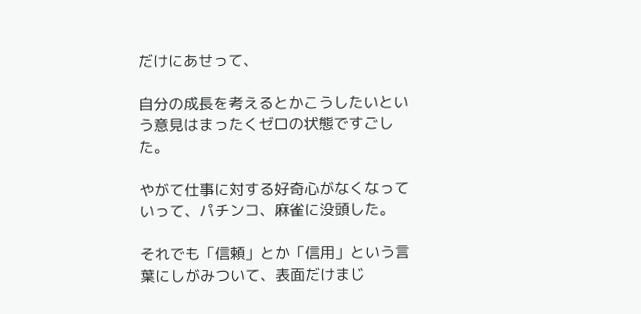だけにあせって、

自分の成長を考えるとかこうしたいという意見はまったくゼロの状態ですごした。

やがて仕事に対する好奇心がなくなっていって、パチンコ、麻雀に没頭した。

それでも「信頼」とか「信用」という言葉にしがみついて、表面だけまじ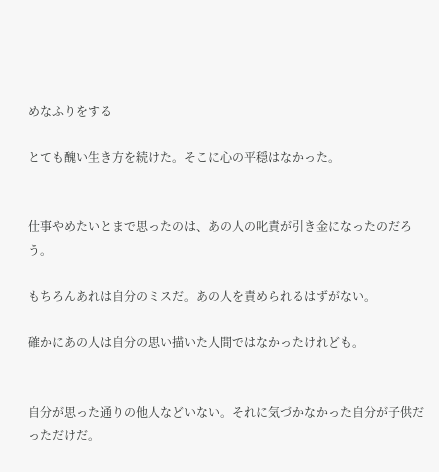めなふりをする

とても醜い生き方を続けた。そこに心の平穏はなかった。


仕事やめたいとまで思ったのは、あの人の叱責が引き金になったのだろう。

もちろんあれは自分のミスだ。あの人を責められるはずがない。

確かにあの人は自分の思い描いた人間ではなかったけれども。


自分が思った通りの他人などいない。それに気づかなかった自分が子供だっただけだ。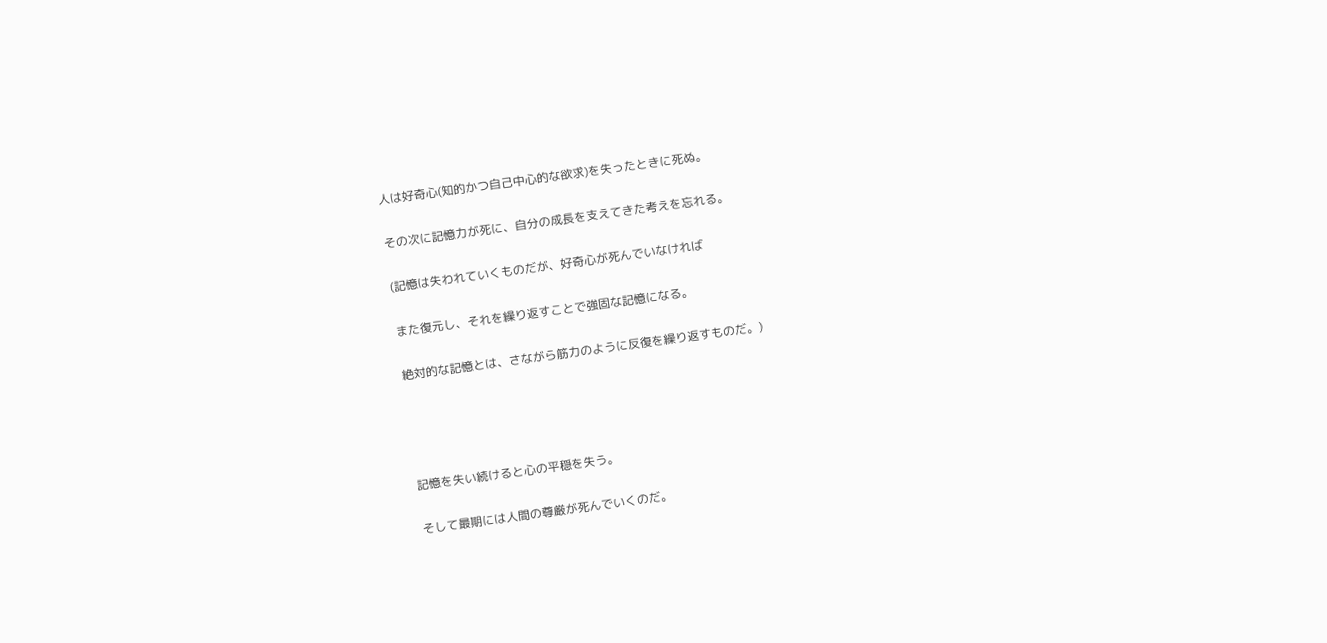人は好奇心(知的かつ自己中心的な欲求)を失ったときに死ぬ。

その次に記憶力が死に、自分の成長を支えてきた考えを忘れる。

(記憶は失われていくものだが、好奇心が死んでいなければ

また復元し、それを繰り返すことで強固な記憶になる。

絶対的な記憶とは、さながら筋力のように反復を繰り返すものだ。)




記憶を失い続けると心の平穏を失う。

そして最期には人間の尊厳が死んでいくのだ。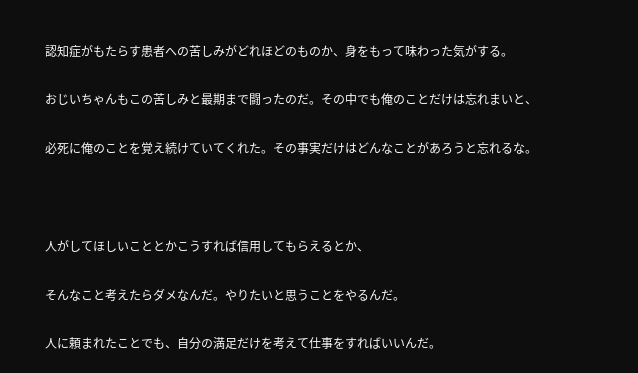認知症がもたらす患者への苦しみがどれほどのものか、身をもって味わった気がする。

おじいちゃんもこの苦しみと最期まで闘ったのだ。その中でも俺のことだけは忘れまいと、

必死に俺のことを覚え続けていてくれた。その事実だけはどんなことがあろうと忘れるな。



人がしてほしいこととかこうすれば信用してもらえるとか、

そんなこと考えたらダメなんだ。やりたいと思うことをやるんだ。

人に頼まれたことでも、自分の満足だけを考えて仕事をすればいいんだ。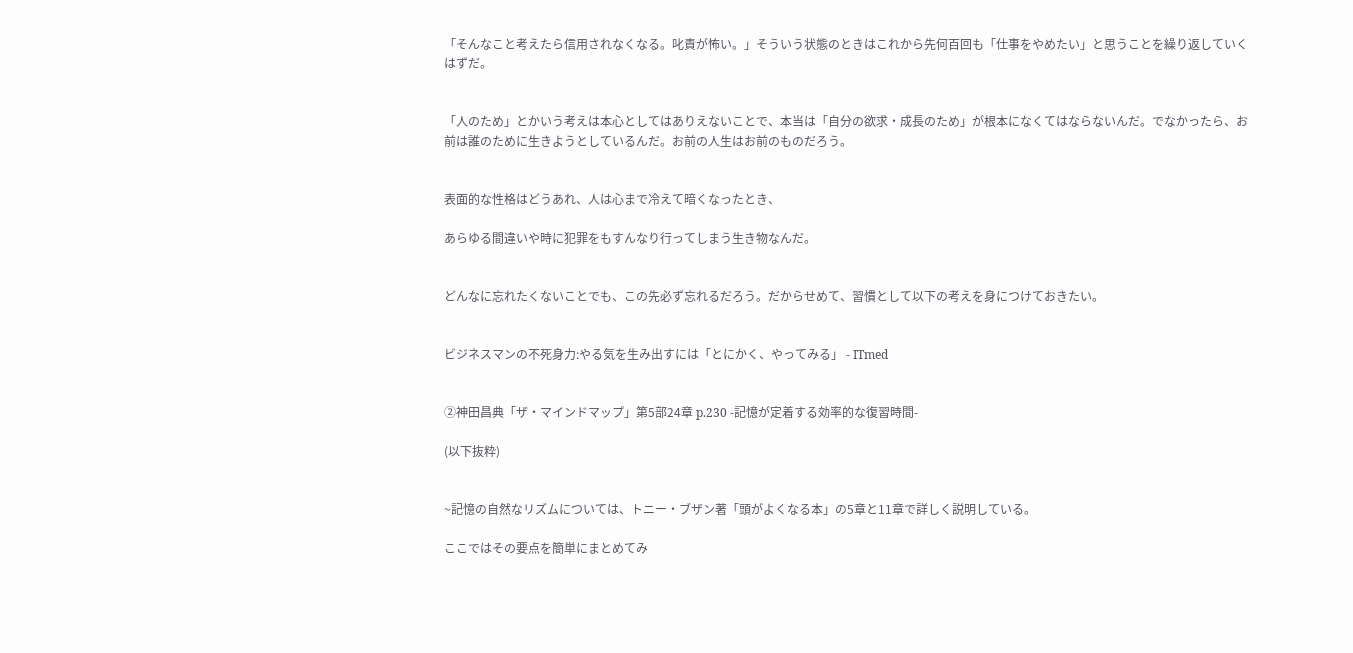「そんなこと考えたら信用されなくなる。叱責が怖い。」そういう状態のときはこれから先何百回も「仕事をやめたい」と思うことを繰り返していくはずだ。


「人のため」とかいう考えは本心としてはありえないことで、本当は「自分の欲求・成長のため」が根本になくてはならないんだ。でなかったら、お前は誰のために生きようとしているんだ。お前の人生はお前のものだろう。


表面的な性格はどうあれ、人は心まで冷えて暗くなったとき、

あらゆる間違いや時に犯罪をもすんなり行ってしまう生き物なんだ。


どんなに忘れたくないことでも、この先必ず忘れるだろう。だからせめて、習慣として以下の考えを身につけておきたい。


ビジネスマンの不死身力:やる気を生み出すには「とにかく、やってみる」 - ITmed


②神田昌典「ザ・マインドマップ」第5部24章 p.230 -記憶が定着する効率的な復習時間-

(以下抜粋)


~記憶の自然なリズムについては、トニー・ブザン著「頭がよくなる本」の5章と11章で詳しく説明している。

ここではその要点を簡単にまとめてみ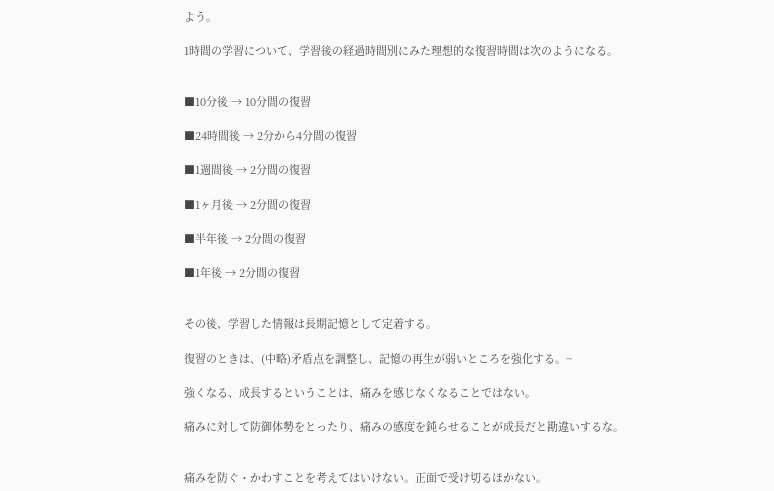よう。

1時間の学習について、学習後の経過時間別にみた理想的な復習時間は次のようになる。


■10分後 → 10分間の復習

■24時間後 → 2分から4分間の復習

■1週間後 → 2分間の復習

■1ヶ月後 → 2分間の復習

■半年後 → 2分間の復習

■1年後 → 2分間の復習


その後、学習した情報は長期記憶として定着する。

復習のときは、(中略)矛盾点を調整し、記憶の再生が弱いところを強化する。~

強くなる、成長するということは、痛みを感じなくなることではない。

痛みに対して防御体勢をとったり、痛みの感度を鈍らせることが成長だと勘違いするな。


痛みを防ぐ・かわすことを考えてはいけない。正面で受け切るほかない。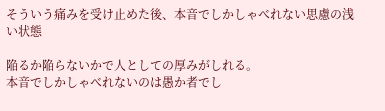そういう痛みを受け止めた後、本音でしかしゃべれない思慮の浅い状態

陥るか陥らないかで人としての厚みがしれる。
本音でしかしゃべれないのは愚か者でし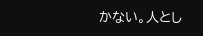かない。人とし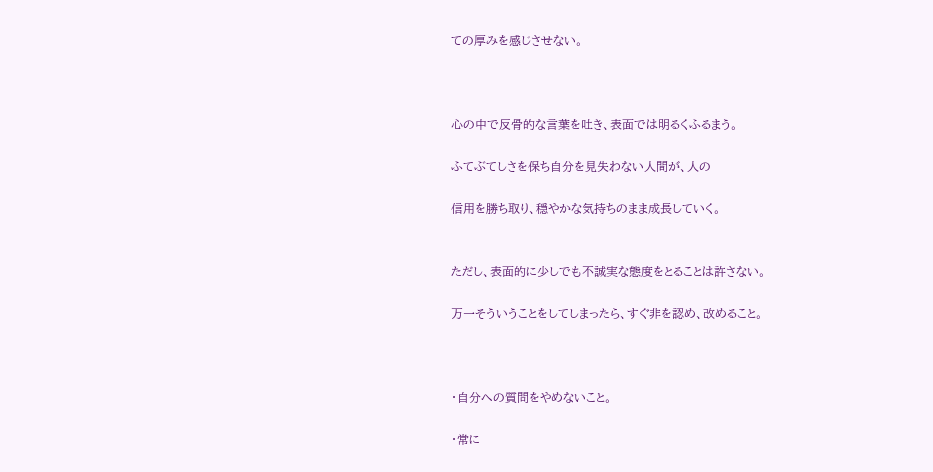ての厚みを感じさせない。



心の中で反骨的な言葉を吐き、表面では明るくふるまう。

ふてぶてしさを保ち自分を見失わない人間が、人の

信用を勝ち取り、穏やかな気持ちのまま成長していく。


ただし、表面的に少しでも不誠実な態度をとることは許さない。

万一そういうことをしてしまったら、すぐ非を認め、改めること。



・自分への質問をやめないこと。

・常に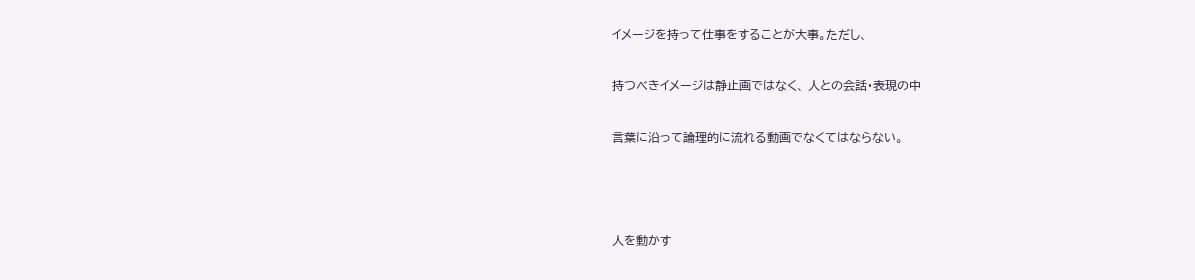イメージを持って仕事をすることが大事。ただし、

持つべきイメージは静止画ではなく、 人との会話・表現の中

言葉に沿って論理的に流れる動画でなくてはならない。



人を動かす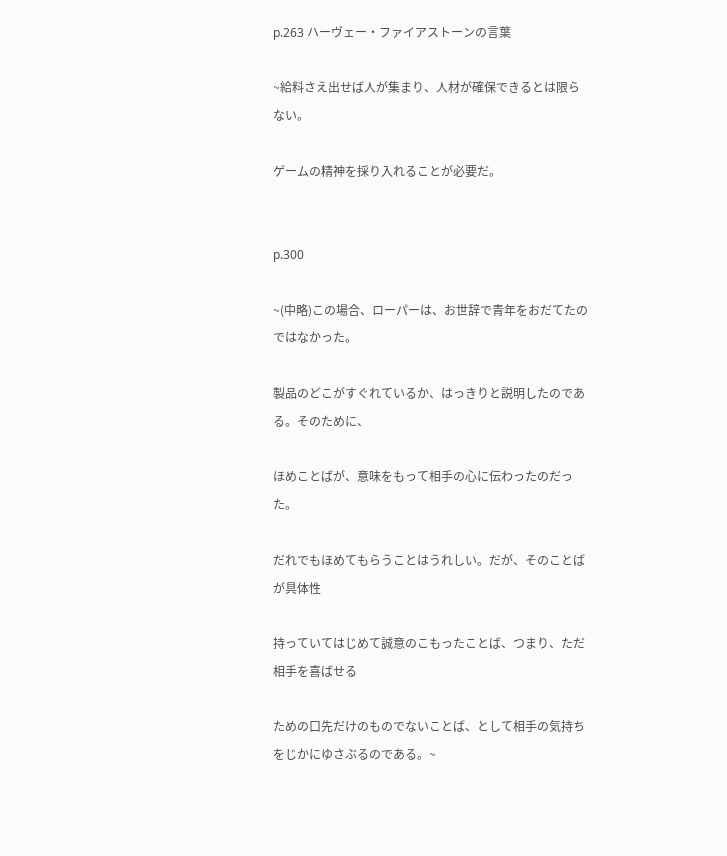p.263 ハーヴェー・ファイアストーンの言葉

~給料さえ出せば人が集まり、人材が確保できるとは限らない。

ゲームの精神を採り入れることが必要だ。


p.300

~(中略)この場合、ローパーは、お世辞で青年をおだてたのではなかった。

製品のどこがすぐれているか、はっきりと説明したのである。そのために、

ほめことばが、意味をもって相手の心に伝わったのだった。

だれでもほめてもらうことはうれしい。だが、そのことばが具体性

持っていてはじめて誠意のこもったことば、つまり、ただ相手を喜ばせる

ための口先だけのものでないことば、として相手の気持ちをじかにゆさぶるのである。~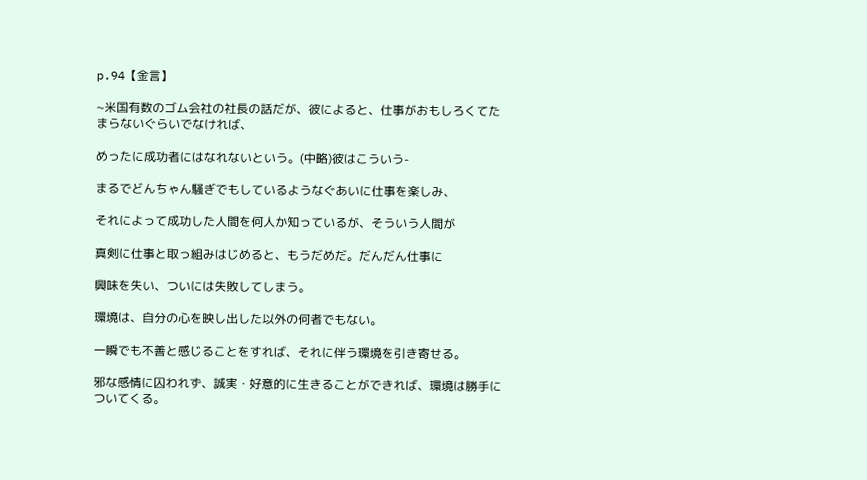p.94【金言】

~米国有数のゴム会社の社長の話だが、彼によると、仕事がおもしろくてたまらないぐらいでなければ、

めったに成功者にはなれないという。(中略)彼はこういう-

まるでどんちゃん騒ぎでもしているようなぐあいに仕事を楽しみ、

それによって成功した人間を何人か知っているが、そういう人間が

真剣に仕事と取っ組みはじめると、もうだめだ。だんだん仕事に

興味を失い、ついには失敗してしまう。

環境は、自分の心を映し出した以外の何者でもない。

一瞬でも不善と感じることをすれば、それに伴う環境を引き寄せる。

邪な感情に囚われず、誠実・好意的に生きることができれば、環境は勝手についてくる。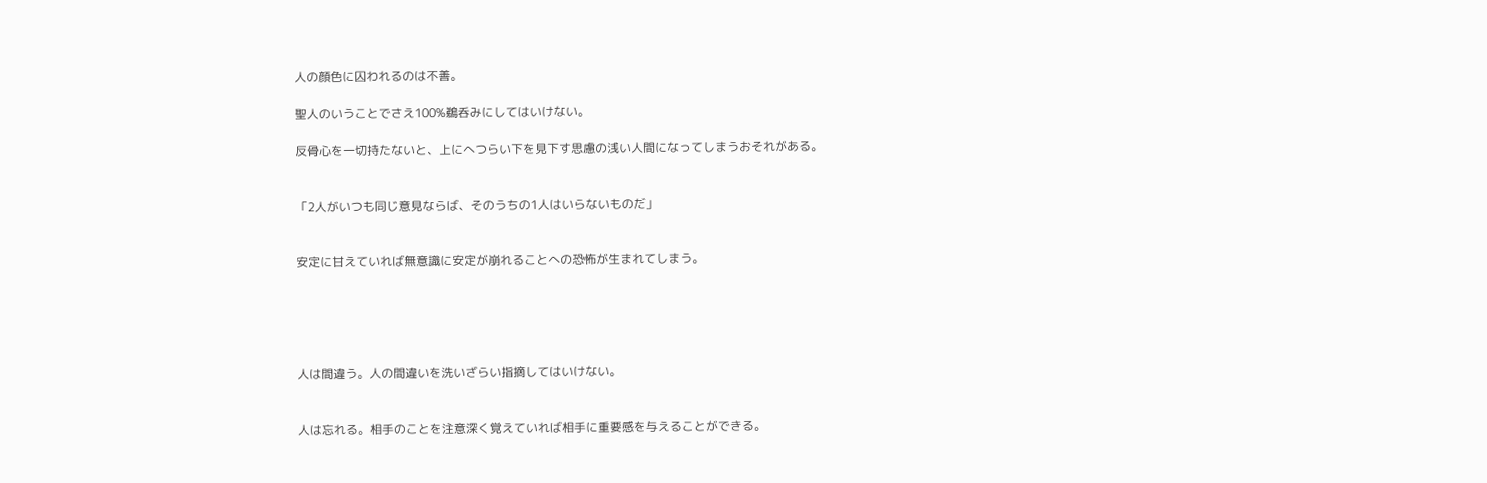人の顔色に囚われるのは不善。

聖人のいうことでさえ100%鵜呑みにしてはいけない。

反骨心を一切持たないと、上にへつらい下を見下す思慮の浅い人間になってしまうおそれがある。


「2人がいつも同じ意見ならば、そのうちの1人はいらないものだ」


安定に甘えていれば無意識に安定が崩れることへの恐怖が生まれてしまう。





人は間違う。人の間違いを洗いざらい指摘してはいけない。


人は忘れる。相手のことを注意深く覚えていれば相手に重要感を与えることができる。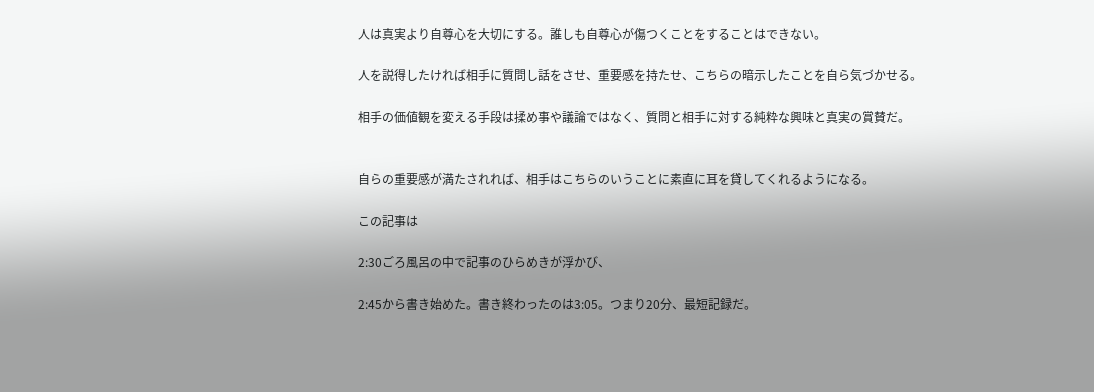人は真実より自尊心を大切にする。誰しも自尊心が傷つくことをすることはできない。

人を説得したければ相手に質問し話をさせ、重要感を持たせ、こちらの暗示したことを自ら気づかせる。

相手の価値観を変える手段は揉め事や議論ではなく、質問と相手に対する純粋な興味と真実の賞賛だ。


自らの重要感が満たされれば、相手はこちらのいうことに素直に耳を貸してくれるようになる。

この記事は

2:30ごろ風呂の中で記事のひらめきが浮かび、

2:45から書き始めた。書き終わったのは3:05。つまり20分、最短記録だ。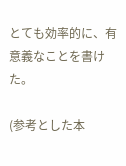とても効率的に、有意義なことを書けた。

(参考とした本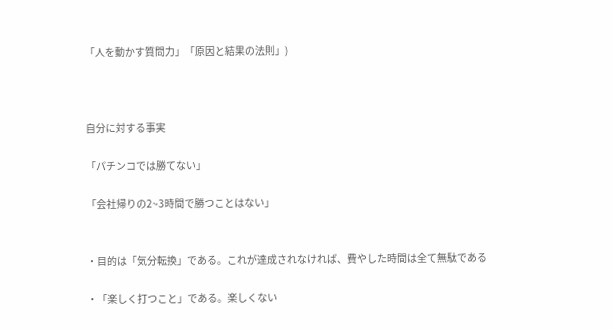「人を動かす質問力」「原因と結果の法則」)



自分に対する事実

「パチンコでは勝てない」

「会社帰りの2~3時間で勝つことはない」


・目的は「気分転換」である。これが達成されなければ、費やした時間は全て無駄である

・「楽しく打つこと」である。楽しくない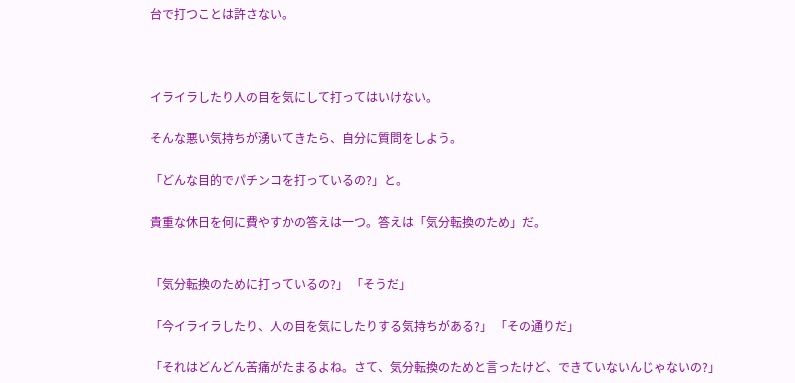台で打つことは許さない。



イライラしたり人の目を気にして打ってはいけない。

そんな悪い気持ちが湧いてきたら、自分に質問をしよう。

「どんな目的でパチンコを打っているの?」と。

貴重な休日を何に費やすかの答えは一つ。答えは「気分転換のため」だ。


「気分転換のために打っているの?」 「そうだ」

「今イライラしたり、人の目を気にしたりする気持ちがある?」 「その通りだ」

「それはどんどん苦痛がたまるよね。さて、気分転換のためと言ったけど、できていないんじゃないの?」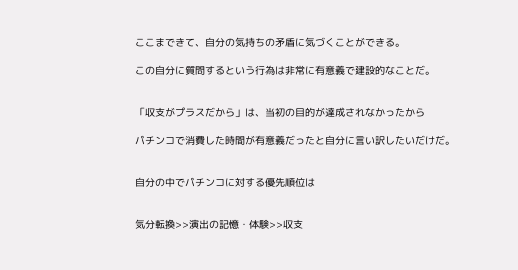ここまできて、自分の気持ちの矛盾に気づくことができる。

この自分に質問するという行為は非常に有意義で建設的なことだ。


「収支がプラスだから」は、当初の目的が達成されなかったから

パチンコで消費した時間が有意義だったと自分に言い訳したいだけだ。


自分の中でパチンコに対する優先順位は


気分転換>>演出の記憶・体験>>収支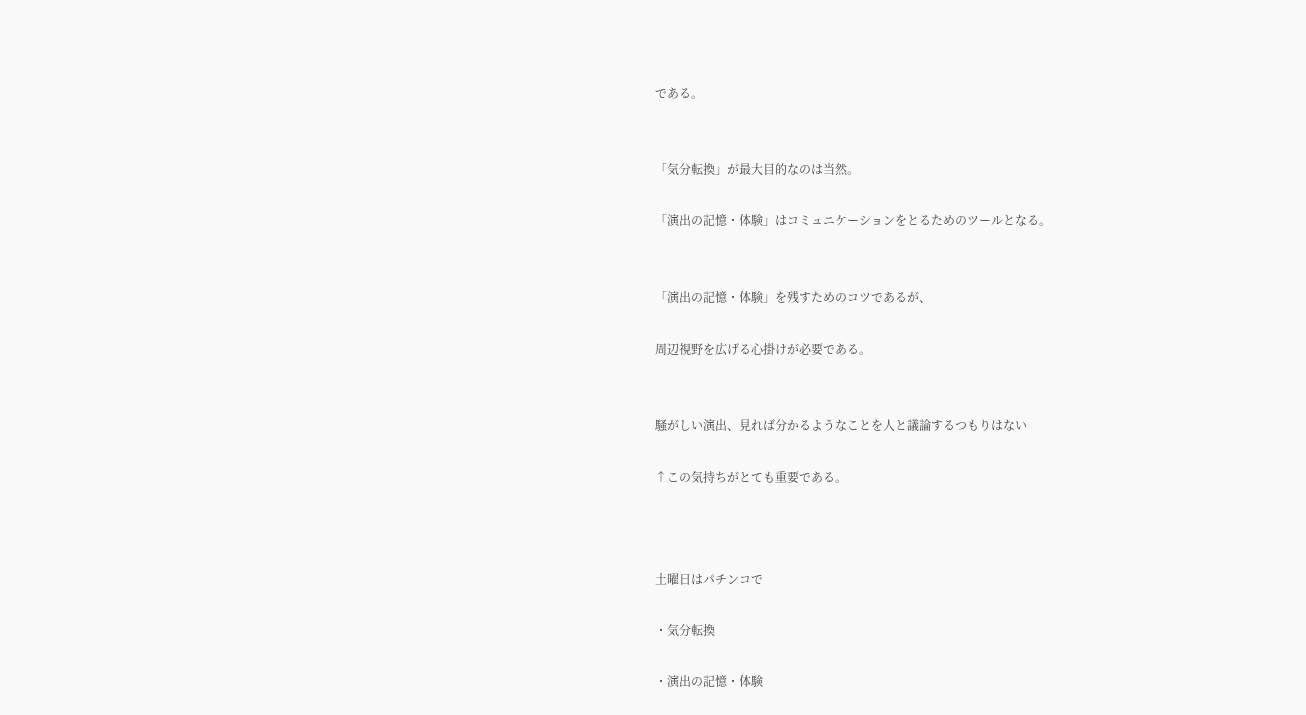である。


「気分転換」が最大目的なのは当然。

「演出の記憶・体験」はコミュニケーションをとるためのツールとなる。


「演出の記憶・体験」を残すためのコツであるが、

周辺視野を広げる心掛けが必要である。


騒がしい演出、見れば分かるようなことを人と議論するつもりはない

↑この気持ちがとても重要である。



土曜日はパチンコで

・気分転換

・演出の記憶・体験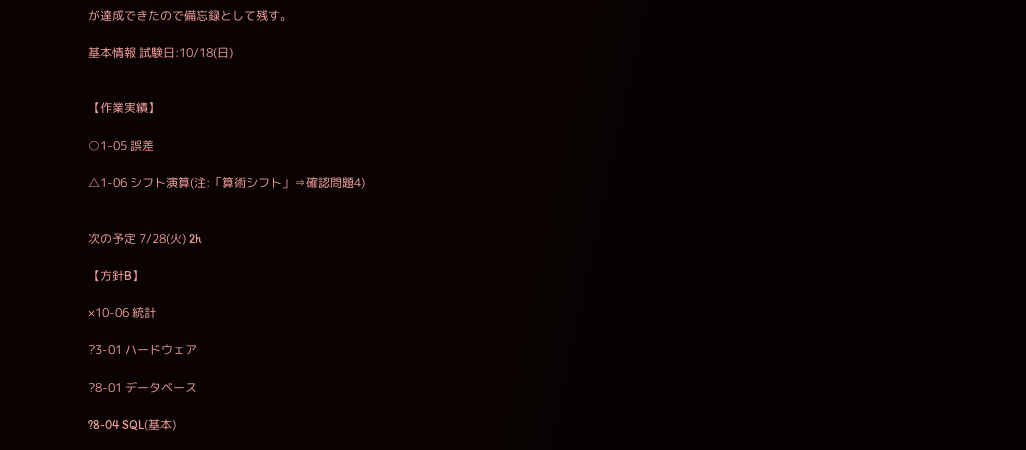が達成できたので備忘録として残す。

基本情報 試験日:10/18(日)


【作業実績】

○1-05 誤差

△1-06 シフト演算(注:「算術シフト」⇒確認問題4)


次の予定 7/28(火) 2h

【方針B】

×10-06 統計

?3-01 ハードウェア

?8-01 データベース

?8-04 SQL(基本)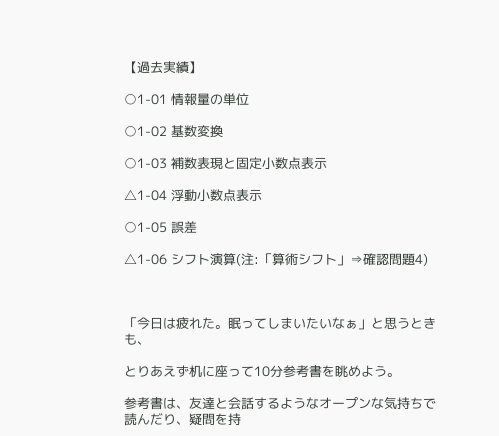【過去実績】

○1-01 情報量の単位

○1-02 基数変換

○1-03 補数表現と固定小数点表示

△1-04 浮動小数点表示

○1-05 誤差

△1-06 シフト演算(注:「算術シフト」⇒確認問題4)



「今日は疲れた。眠ってしまいたいなぁ」と思うときも、

とりあえず机に座って10分参考書を眺めよう。

参考書は、友達と会話するようなオープンな気持ちで読んだり、疑問を持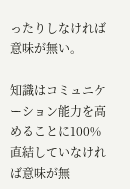ったりしなければ意味が無い。

知識はコミュニケーション能力を高めることに100%直結していなければ意味が無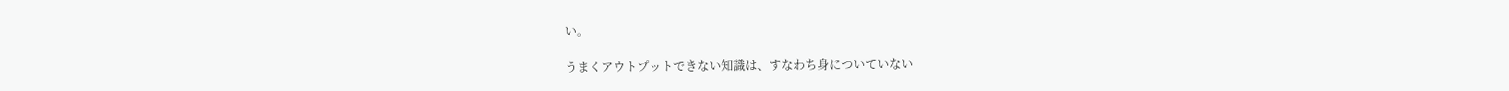い。

うまくアウトプットできない知識は、すなわち身についていない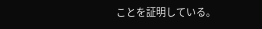ことを証明している。